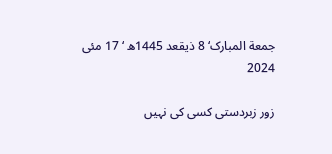جمعة المبارک‘ 8 ذیقعد 1445ھ ‘ 17 مئی 2024

زور زبردستی کسی کی نہیں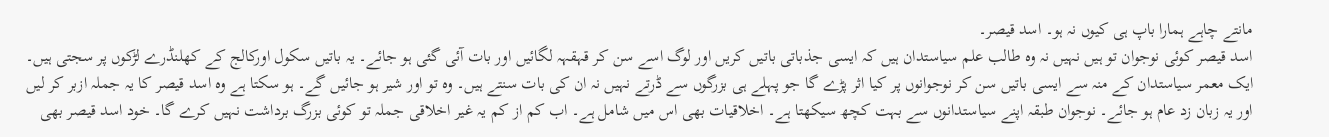مانتے چاہے ہمارا باپ ہی کیوں نہ ہو۔ اسد قیصر۔
اسد قیصر کوئی نوجوان تو ہیں نہیں نہ وہ طالب علم سیاستدان ہیں کہ ایسی جذباتی باتیں کریں اور لوگ اسے سن کر قہقہہ لگائیں اور بات آئی گئی ہو جائے۔ یہ باتیں سکول اورکالج کے کھلنڈرے لڑکوں پر سجتی ہیں۔ ایک معمر سیاستدان کے منہ سے ایسی باتیں سن کر نوجوانوں پر کیا اثر پڑے گا جو پہلے ہی بزرگوں سے ڈرتے نہیں نہ ان کی بات سنتے ہیں۔ وہ تو اور شیر ہو جائیں گے۔ ہو سکتا ہے وہ اسد قیصر کا یہ جملہ ازبر کر لیں اور یہ زبان زد عام ہو جائے۔ نوجوان طبقہ اپنے سیاستدانوں سے بہت کچھ سیکھتا ہے۔ اخلاقیات بھی اس میں شامل ہے۔ اب کم از کم یہ غیر اخلاقی جملہ تو کوئی بزرگ برداشت نہیں کرے گا۔ خود اسد قیصر بھی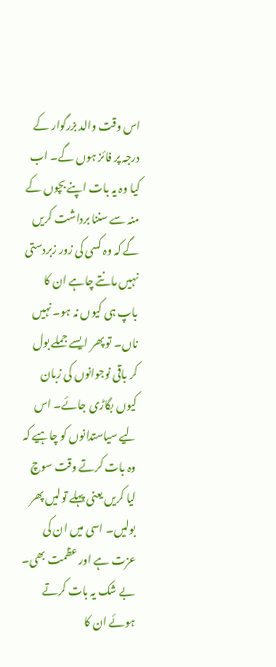اس وقت والد بزرگوار کے درجہ پر فائز ہوں گے۔ اب کیا وہ یہ بات اپنے بچوں کے منہ سے سننا برداشت کریں گے کہ وہ کسی کی زور زبردستی نہیں مانتے چاہے ان کا باپ ہی کیوں نہ ہو۔ نہیں ناں۔ تو پھر ایسے جملے بول کر باقی نوجوانوں کی زبان کیوں بگاڑی جائے۔ اس لیے سیاستدانوں کو چاہیے کہ وہ بات کرتے وقت سوچ لیا کریں یعنی پہلے تولیں پھر بولیں۔ اسی میں ان کی عزت ہے اور عظمت بھی۔ بے شک یہ بات کرتے ہوئے ان کا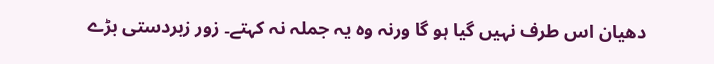دھیان اس طرف نہیں گیا ہو گا ورنہ وہ یہ جملہ نہ کہتے۔ زور زبردستی بڑے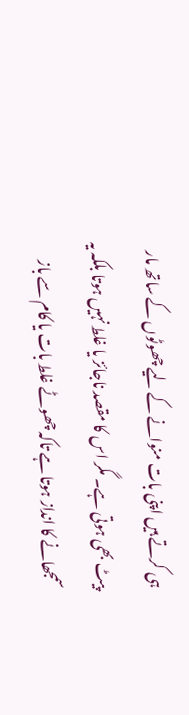ہی کرتے ہیں اپنی بات منوانے کے لیے چھوٹوں کے ساتھ مار پیٹ بھی ہوتی ہے۔ مگر اس کا مقصد ناجائز یا غلط نہیں ہوتا بلکہ یہ سمجھانے کا انداز ہوتا ہے تاکہ چھوٹے غلط بات یا کام سے باز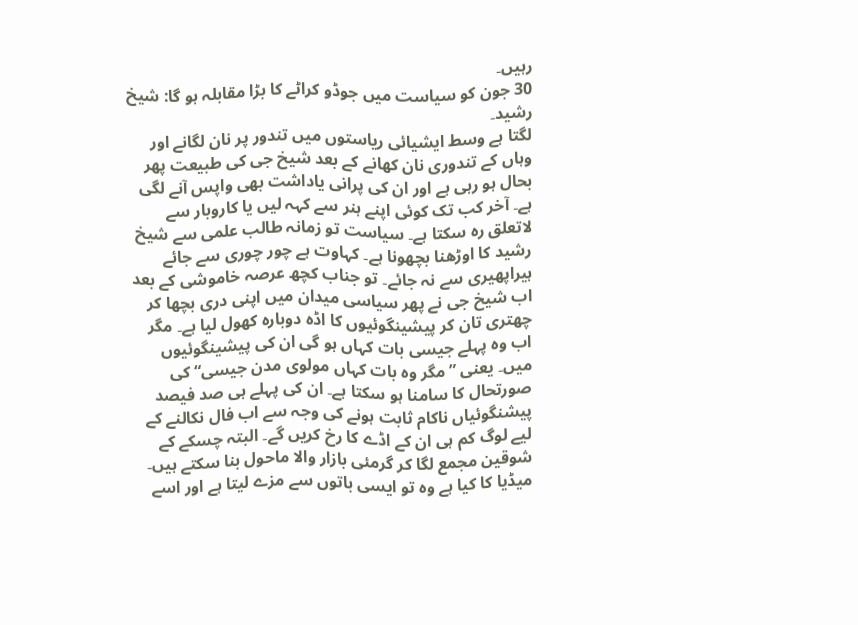رہیں۔
30 جون کو سیاست میں جوڈو کراٹے کا بڑا مقابلہ ہو گا: شیخ رشید۔
لگتا ہے وسط ایشیائی ریاستوں میں تندور پر نان لگانے اور وہاں کے تندوری نان کھانے کے بعد شیخ جی کی طبیعت پھر بحال ہو رہی ہے اور ان کی پرانی یاداشت بھی واپس آنے لگی ہے۔ آخر کب تک کوئی اپنے ہنر سے کہہ لیں یا کاروبار سے لاتعلق رہ سکتا ہے۔ سیاست تو زمانہ طالب علمی سے شیخ رشید کا اوڑھنا بچھونا ہے۔ کہاوت ہے چور چوری سے جائے ہیراپھیری سے نہ جائے۔ تو جناب کچھ عرصہ خاموشی کے بعد اب شیخ جی نے پھر سیاسی میدان میں اپنی دری بچھا کر چھتری تان کر پیشینگوئیوں کا اڈہ دوبارہ کھول لیا ہے۔ مگر اب وہ پہلے جیسی بات کہاں ہو گی ان کی پیشینگوئیوں میں۔ یعنی ”مگر وہ بات کہاں مولوی مدن جیسی“ کی صورتحال کا سامنا ہو سکتا ہے۔ ان کی پہلے ہی صد فیصد پیشنگوئیاں ناکام ثابت ہونے کی وجہ سے اب فال نکالنے کے لیے لوگ کم ہی ان کے اڈے کا رخ کریں گے۔ البتہ چسکے کے شوقین مجمع لگا کر گرمئی بازار والا ماحول بنا سکتے ہیں۔ میڈیا کا کیا ہے وہ تو ایسی باتوں سے مزے لیتا ہے اور اسے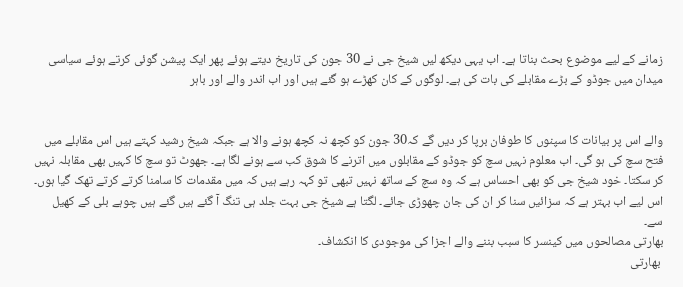زمانے کے لیے موضوع بحث بناتا ہے۔ اب یہی دیکھ لیں شیخ جی نے 30 جون کی تاریخ دیتے ہوئے پھر ایک پیشن گوئی کرتے ہوئے سیاسی میدان میں جوڈو کے بڑے مقابلے کی بات کی ہے۔ لوگوں کے کان کھڑے ہو گئے ہیں اور اب اندر والے اور باہر


والے اس پر بیانات کا سپنوں کا طوفان برپا کر دیں گے کہ30 جون کو کچھ نہ کچھ ہونے والا ہے جبکہ شیخ رشید کہتے ہیں اس مقابلے میں فتح سچ کی ہو گی۔ اب معلوم نہیں سچ کو جوڈو کے مقابلوں میں اترنے کا شوق کب سے ہونے لگا ہے۔ جھوٹ تو سچ کا کہیں بھی مقابلہ نہیں کر سکتا۔ خود شیخ جی کو بھی احساس ہے کہ وہ سچ کے ساتھ نہیں تبھی تو کہہ رہے ہیں کہ میں مقدمات کا سامنا کرتے کرتے تھک گیا ہوں۔ اس لیے اب بہتر ہے کہ سزائیں سنا کر ان کی جان چھوڑی جائے۔ لگتا ہے شیخ جی بہت جلد ہی تنگ آ گئے ہیں گئے ہیں چوہے بلی کے کھیل سے۔
بھارتی مصالحوں میں کینسر کا سبب بننے والے اجزا کی موجودی کا انکشاف۔
 بھارتی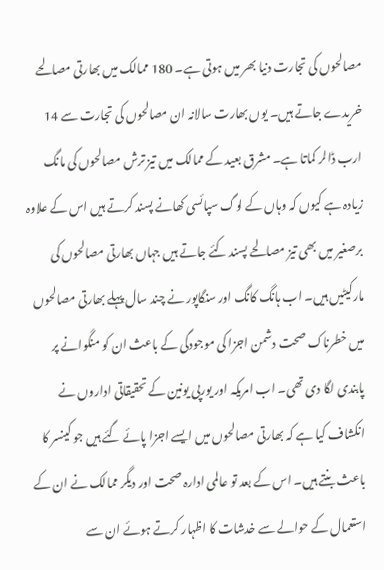مصالحوں کی تجارت دنیا بھر میں ہوتی ہے۔ 180 ممالک میں بھارتی مصالحے خریدے جاتے ہیں۔ یوں بھارت سالانہ ان مصالحوں کی تجارت سے 14 ارب ڈالر کماتا ہے۔ مشرق بعید کے ممالک میں تیز ترش مصالحوں کی مانگ زیادہ ہے کیوں کہ وہاں کے لوگ سپائسی کھانے پسند کرتے ہیں اس کے علاوہ برصغیر میں بھی تیز مصالحے پسند کئے جاتے ہیں جہاں بھارتی مصالحوں کی مارکیٹیں ہیں۔ اب ہانگ کانگ اور سنگاپور نے چند سال پہلے بھارتی مصالحوں میں خطرناک صحت دشمن اجزا کی موجودگی کے باعث ان کو منگوانے پر پابندی لگا دی تھی۔ اب امریکہ اور یورپی یونین کے تحقیقاتی اداروں نے انکشاف کیا ہے کہ بھارتی مصالحوں میں ایسے اجزا پائے گئے ہیں جو کینسر کا باعث بنتے ہیں۔ اس کے بعد تو عالمی ادارہ صحت اور دیگر ممالک نے ان کے استعمال کے حوالے سے خدشات کا اظہار کرتے ہوئے ان سے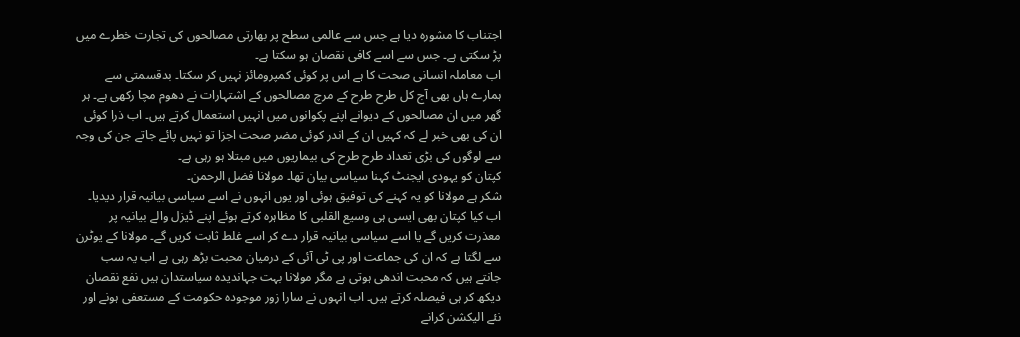اجتناب کا مشورہ دیا ہے جس سے عالمی سطح پر بھارتی مصالحوں کی تجارت خطرے میں پڑ سکتی ہے۔ جس سے اسے کافی نقصان ہو سکتا ہے۔
اب معاملہ انسانی صحت کا ہے اس پر کوئی کمپرومائز نہیں کر سکتا۔ بدقسمتی سے ہمارے ہاں بھی آج کل طرح طرح کے مرچ مصالحوں کے اشتہارات نے دھوم مچا رکھی ہے۔ ہر گھر میں ان مصالحوں کے دیوانے اپنے پکوانوں میں انہیں استعمال کرتے ہیں۔ اب ذرا کوئی ان کی بھی خبر لے کہ کہیں ان کے اندر کوئی مضر صحت اجزا تو نہیں پائے جاتے جن کی وجہ سے لوگوں کی بڑی تعداد طرح طرح کی بیماریوں میں مبتلا ہو رہی ہے۔
کپتان کو یہودی ایجنٹ کہنا سیاسی بیان تھا۔ مولانا فضل الرحمن۔
شکر ہے مولانا کو یہ کہنے کی توفیق ہوئی اور یوں انہوں نے اسے سیاسی بیانیہ قرار دیدیا۔ اب کیا کپتان بھی ایسی ہی وسیع القلبی کا مظاہرہ کرتے ہوئے اپنے ڈیزل والے بیانیہ پر معذرت کریں گے یا اسے سیاسی بیانیہ قرار دے کر اسے غلط ثابت کریں گے۔ مولانا کے یوٹرن سے لگتا ہے کہ ان کی جماعت اور پی ٹی آئی کے درمیان محبت بڑھ رہی ہے اب یہ سب جانتے ہیں کہ محبت اندھی ہوتی ہے مگر مولانا بہت جہاندیدہ سیاستدان ہیں نفع نقصان دیکھ کر ہی فیصلہ کرتے ہیں۔ اب انہوں نے سارا زور موجودہ حکومت کے مستعفی ہونے اور نئے الیکشن کرانے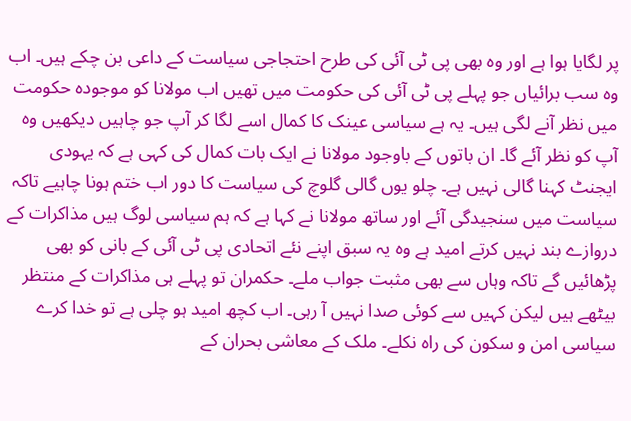پر لگایا ہوا ہے اور وہ بھی پی ٹی آئی کی طرح احتجاجی سیاست کے داعی بن چکے ہیں۔ اب وہ سب برائیاں جو پہلے پی ٹی آئی کی حکومت میں تھیں اب مولانا کو موجودہ حکومت میں نظر آنے لگی ہیں۔ یہ ہے سیاسی عینک کا کمال اسے لگا کر آپ جو چاہیں دیکھیں وہ آپ کو نظر آئے گا۔ ان باتوں کے باوجود مولانا نے ایک بات کمال کی کہی ہے کہ یہودی ایجنٹ کہنا گالی نہیں ہے۔ چلو یوں گالی گلوچ کی سیاست کا دور اب ختم ہونا چاہیے تاکہ سیاست میں سنجیدگی آئے اور ساتھ مولانا نے کہا ہے کہ ہم سیاسی لوگ ہیں مذاکرات کے دروازے بند نہیں کرتے امید ہے وہ یہ سبق اپنے نئے اتحادی پی ٹی آئی کے بانی کو بھی پڑھائیں گے تاکہ وہاں سے بھی مثبت جواب ملے۔ حکمران تو پہلے ہی مذاکرات کے منتظر بیٹھے ہیں لیکن کہیں سے کوئی صدا نہیں آ رہی۔ اب کچھ امید ہو چلی ہے تو خدا کرے سیاسی امن و سکون کی راہ نکلے۔ ملک کے معاشی بحران کے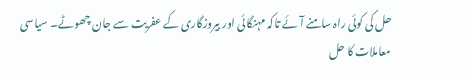حل کی کوئی راہ سامنے آئے تاکہ مہنگائی اور بیروزگاری کے عفریت سے جان چھوٹے۔ سیاسی معاملات کا حل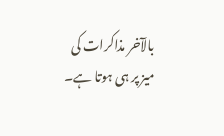بالآخر مذاکرات کی میز پر ہی ہوتا ہے۔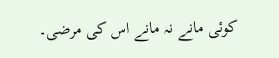کوئی مانے نہ مانے اس کی مرضی۔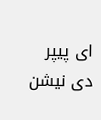ای پیپر دی نیشن